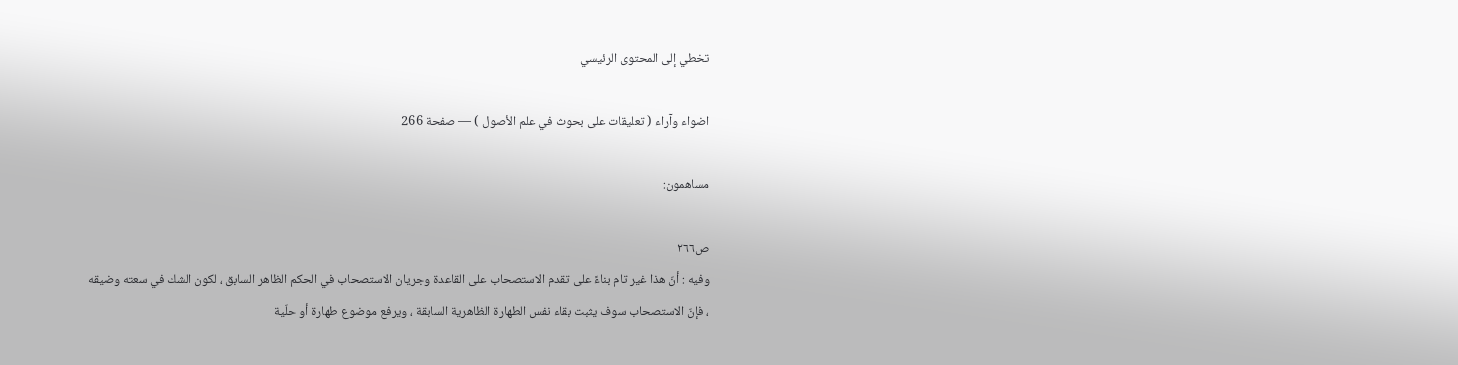تخطي إلى المحتوى الرئيسي

اضواء وآراء ( تعليقات على بحوث في علم الأصول ) — صفحة 266

مساهمون:

ص٢٦٦
وفيه : أنّ هذا غير تام بناءً على تقدم الاستصحاب على القاعدة وجريان الاستصحاب في الحكم الظاهر السابق ، لكون الشك في سعته وضيقه ، فإنّ الاستصحاب سوف يثبت بقاء نفس الطهارة الظاهرية السابقة ، ويرفع موضوع طهارة أو حلّية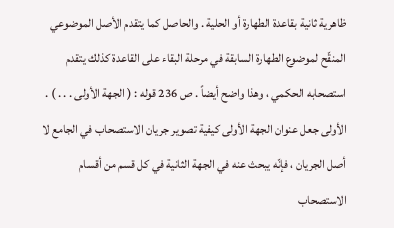ظاهرية ثانية بقاعدة الطهارة أو الحلية . والحاصل كما يتقدم الأصل الموضوعي المنقّح لموضوع الطهارة السابقة في مرحلة البقاء على القاعدة كذلك يتقدم استصحابه الحكمي ، وهذا واضح أيضاً . ص 236 قوله : ( الجهة الأولى . . . ) . الأولى جعل عنوان الجهة الأولى كيفية تصوير جريان الاستصحاب في الجامع لا أصل الجريان ، فإنّه يبحث عنه في الجهة الثانية في كل قسم من أقسام الاستصحاب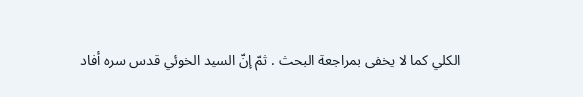الكلي كما لا يخفى بمراجعة البحث . ثمّ إنّ السيد الخوئي قدس سره أفاد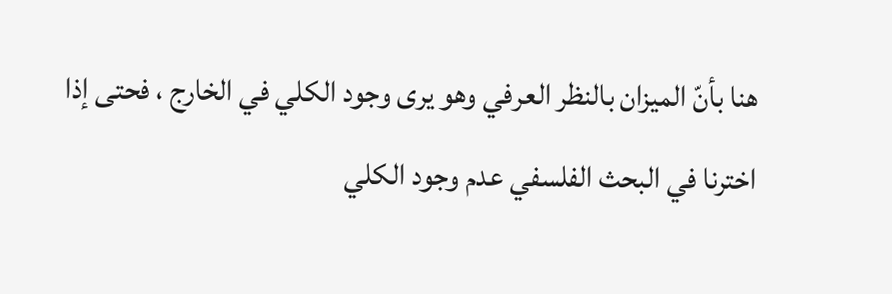هنا بأنّ الميزان بالنظر العرفي وهو يرى وجود الكلي في الخارج ، فحتى إذا اخترنا في البحث الفلسفي عدم وجود الكلي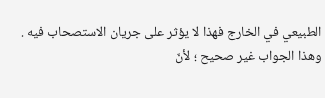الطبيعي في الخارج فهذا لا يؤثر على جريان الاستصحاب فيه . وهذا الجواب غير صحيح ؛ لأنّ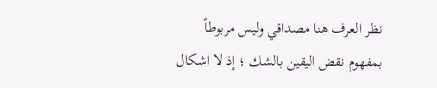نظر العرف هنا مصداقي وليس مربوطاً بمفهوم نقض اليقين بالشك ؛ إذ لا اشكال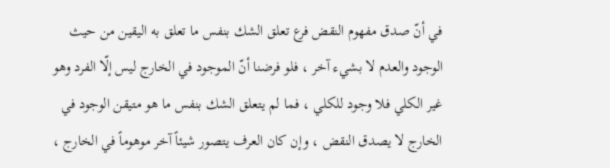في أنّ صدق مفهوم النقض فرع تعلق الشك بنفس ما تعلق به اليقين من حيث الوجود والعدم لا بشيء آخر ، فلو فرضنا أنّ الموجود في الخارج ليس إلّا الفرد وهو غير الكلي فلا وجود للكلي ، فما لم يتعلق الشك بنفس ما هو متيقن الوجود في الخارج لا يصدق النقض ، وإن كان العرف يتصور شيئاً آخر موهوماً في الخارج ،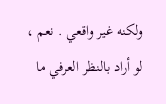ولكنه غير واقعي . نعم ، لو أراد بالنظر العرفي ما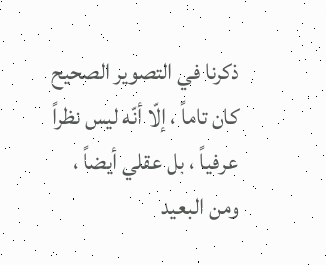ذكرنا في التصوير الصحيح كان تاماً ، إلّا أنّه ليس نظراً عرفياً ، بل عقلي أيضاً ، ومن البعيد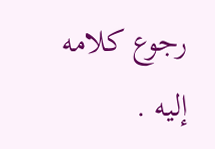رجوع كلامه إليه .